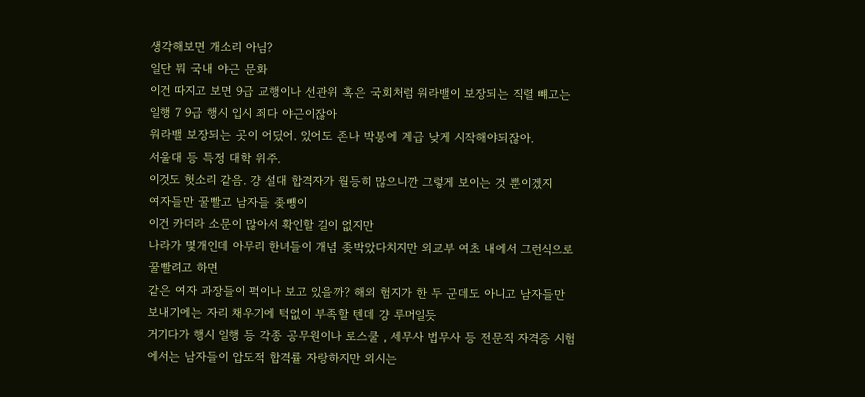생각해보면 개소리 아님?
일단 뭐 국내 야근 문화
이건 따지고 보면 9급 교행이나 선관위 혹은 국회처럼 워라밸이 보장되는 직렬 뺴고는 일행 7 9급 행시 입시 죄다 야근이잖아
워라밸 보장되는 곳이 어딨어. 있어도 존나 박봉에 계급 낮게 시작해야되잖아.
서울대 등 특정 대학 위주.
이것도 헛소리 같음. 걍 설대 합격자가 월등히 많으니깐 그렇게 보이는 것 뿐이겠지
여자들만 꿀빨고 남자들 좆뻉이
이건 카더라 소문이 많아서 확인할 길이 없지만
나라가 몇개인데 아무리 한녀들이 개념 좆박았다치지만 외교부 여초 내에서 그런식으로 꿀빨려고 하면
같은 여자 과장들이 퍽이나 보고 있을까? 해외 험지가 한 두 군데도 아니고 남자들만 보내기에는 자리 채우기에 턱없이 부족할 텐데 걍 루머일듯
거기다가 행시 일행 등 각종 공무원이나 로스쿨 , 세무사 법무사 등 전문직 자격증 시험에서는 남자들이 압도적 합격률 자랑하지만 외시는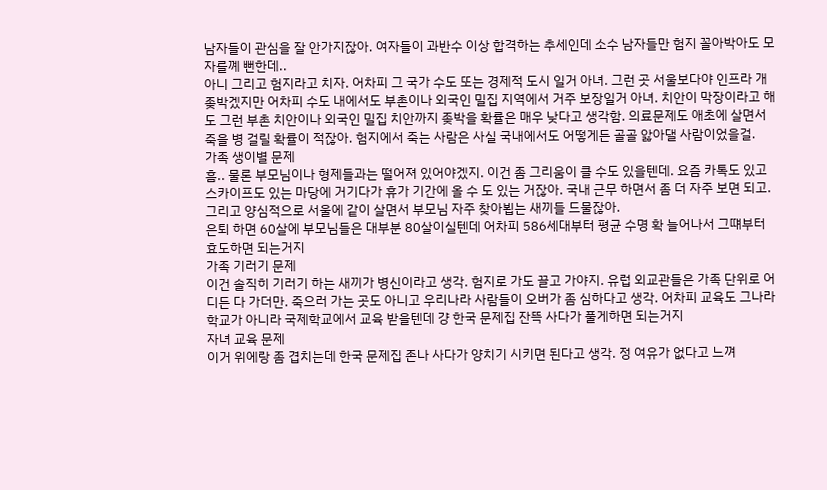남자들이 관심을 잘 안가지잖아. 여자들이 과반수 이상 합격하는 추세인데 소수 남자들만 험지 꼴아박아도 모자를꼐 뻔한데..
아니 그리고 험지라고 치자. 어차피 그 국가 수도 또는 경제적 도시 일거 아녀. 그런 곳 서울보다야 인프라 개 좆박겠지만 어차피 수도 내에서도 부촌이나 외국인 밀집 지역에서 거주 보장일거 아녀. 치안이 막장이라고 해도 그런 부촌 치안이나 외국인 밀집 치안까지 좆박을 확률은 매우 낮다고 생각함. 의료문제도 애초에 살면서 죽을 병 걸릴 확률이 적잖아. 험지에서 죽는 사람은 사실 국내에서도 어떻게든 골골 앓아댈 사람이었을걸.
가족 생이별 문제
흠.. 물론 부모님이나 형제들과는 떨어져 있어야겠지. 이건 좀 그리움이 클 수도 있을텐데. 요즘 카톡도 있고 스카이프도 있는 마당에 거기다가 휴가 기간에 올 수 도 있는 거잖아. 국내 근무 하면서 좀 더 자주 보면 되고. 그리고 양심적으로 서울에 같이 살면서 부모님 자주 찾아뵙는 새끼들 드물잖아.
은퇴 하면 60살에 부모님들은 대부분 80살이실텐데 어차피 586세대부터 평균 수명 확 늘어나서 그떄부터 효도하면 되는거지
가족 기러기 문제
이건 솔직히 기러기 하는 새끼가 병신이라고 생각. 험지로 가도 끌고 가야지. 유럽 외교관들은 가족 단위로 어디든 다 가더만. 죽으러 가는 곳도 아니고 우리나라 사람들이 오버가 좀 심하다고 생각. 어차피 교육도 그나라 학교가 아니라 국제학교에서 교육 받을텐데 걍 한국 문제집 잔뜩 사다가 풀게하면 되는거지
자녀 교육 문제
이거 위에랑 좀 겹치는데 한국 문제집 존나 사다가 양치기 시키면 된다고 생각. 정 여유가 없다고 느껴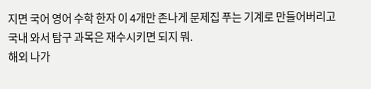지면 국어 영어 수학 한자 이 4개만 존나게 문제집 푸는 기계로 만들어버리고 국내 와서 탐구 과목은 재수시키면 되지 뭐.
해외 나가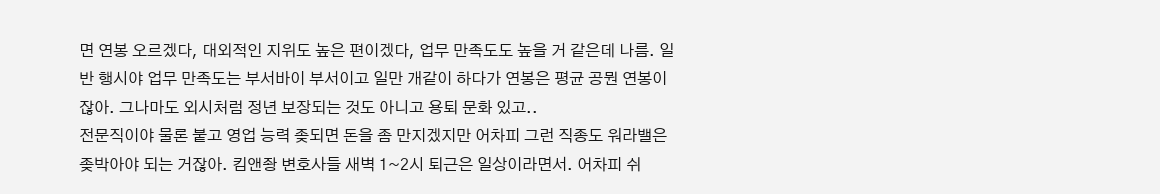면 연봉 오르겠다, 대외적인 지위도 높은 편이겠다, 업무 만족도도 높을 거 같은데 나름. 일반 행시야 업무 만족도는 부서바이 부서이고 일만 개같이 하다가 연봉은 평균 공뭔 연봉이잖아. 그나마도 외시처럼 정년 보장되는 것도 아니고 용퇴 문화 있고..
전문직이야 물론 붙고 영업 능력 좆되면 돈을 좀 만지겠지만 어차피 그런 직종도 워라밸은 좆박아야 되는 거잖아. 킴앤좡 변호사들 새벽 1~2시 퇴근은 일상이라면서. 어차피 쉬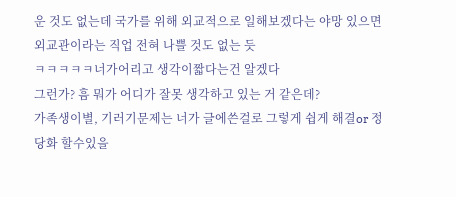운 것도 없는데 국가를 위해 외교적으로 일해보겠다는 야망 있으면 외교관이라는 직업 전혀 나쁠 것도 없는 듯
ㅋㅋㅋㅋㅋ너가어리고 생각이짧다는건 알겠다
그런가? 흠 뭐가 어디가 잘못 생각하고 있는 거 같은데?
가족생이별, 기러기문제는 너가 글에쓴걸로 그렇게 쉽게 해결or 정당화 할수있을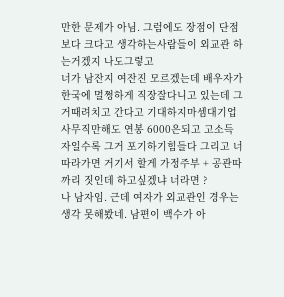만한 문제가 아님. 그럼에도 장점이 단점보다 크다고 생각하는사람들이 외교관 하는거겠지 나도그렇고
너가 남잔지 여잔진 모르겠는데 배우자가 한국에 멀쩡하게 직장잘다니고 있는데 그거때려치고 간다고 기대하지마셈대기업 사무직만해도 연봉 6000은되고 고소득자일수록 그거 포기하기힘들다 그리고 너따라가면 거기서 할게 가정주부 + 공관따까리 짓인데 하고싶겠냐 너라면 ?
나 남자임. 근데 여자가 외교관인 경우는 생각 못해봤네. 남편이 백수가 아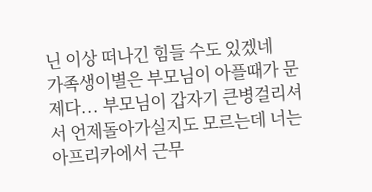닌 이상 떠나긴 힘들 수도 있겠네
가족생이별은 부모님이 아플때가 문제다... 부모님이 갑자기 큰병걸리셔서 언제돌아가실지도 모르는데 너는 아프리카에서 근무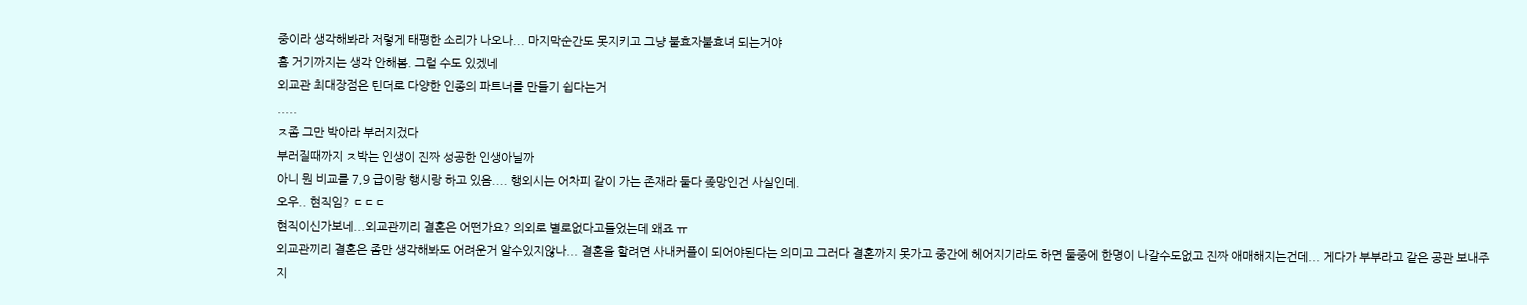중이라 생각해봐라 저렇게 태평한 소리가 나오나... 마지막순간도 못지키고 그냥 불효자불효녀 되는거야
흠 거기까지는 생각 안해봄. 그럴 수도 있겠네
외교관 최대장점은 틴더로 다양한 인종의 파트너를 만들기 쉽다는거
.....
ㅈ좀 그만 박아라 부러지겄다
부러질때까지 ㅈ박는 인생이 진짜 성공한 인생아닐까
아니 뭔 비교를 7,9 급이랑 행시랑 하고 있음.... 행외시는 어차피 같이 가는 존재라 둘다 좆망인건 사실인데.
오우.. 현직임? ㄷㄷㄷ
현직이신가보네...외교관끼리 결혼은 어떤가요? 의외로 별로없다고들었는데 왜죠 ㅠ
외교관끼리 결혼은 좀만 생각해봐도 어려운거 알수있지않나... 결혼을 할려면 사내커플이 되어야된다는 의미고 그러다 결혼까지 못가고 중간에 헤어지기라도 하면 둘중에 한명이 나갈수도없고 진짜 애매해지는건데... 게다가 부부라고 같은 공관 보내주지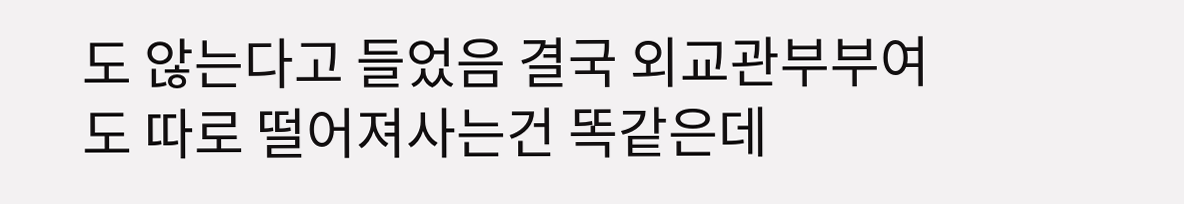도 않는다고 들었음 결국 외교관부부여도 따로 떨어져사는건 똑같은데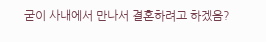굳이 사내에서 만나서 결혼하려고 하겠음?